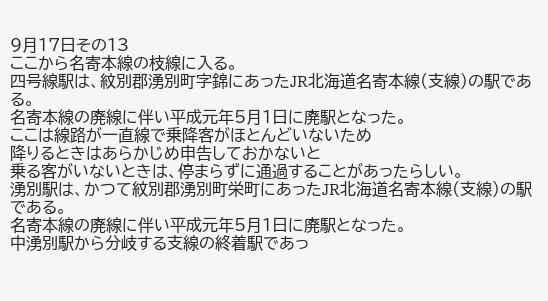9月17日その13
ここから名寄本線の枝線に入る。
四号線駅は、紋別郡湧別町字錦にあったJR北海道名寄本線(支線)の駅である。
名寄本線の廃線に伴い平成元年5月1日に廃駅となった。
ここは線路が一直線で乗降客がほとんどいないため
降りるときはあらかじめ申告しておかないと
乗る客がいないときは、停まらずに通過することがあったらしい。
湧別駅は、かつて紋別郡湧別町栄町にあったJR北海道名寄本線(支線)の駅である。
名寄本線の廃線に伴い平成元年5月1日に廃駅となった。
中湧別駅から分岐する支線の終着駅であっ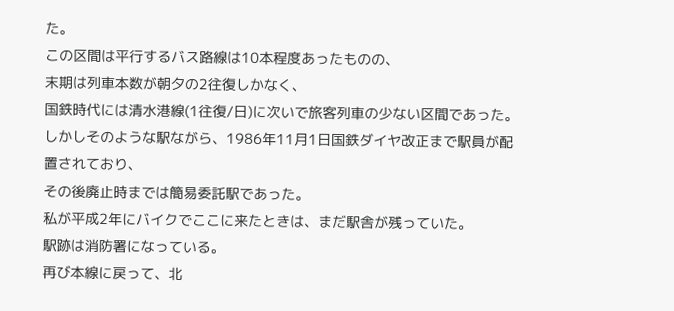た。
この区間は平行するバス路線は10本程度あったものの、
末期は列車本数が朝夕の2往復しかなく、
国鉄時代には清水港線(1往復/日)に次いで旅客列車の少ない区間であった。
しかしそのような駅ながら、1986年11月1日国鉄ダイヤ改正まで駅員が配置されており、
その後廃止時までは簡易委託駅であった。
私が平成2年にバイクでここに来たときは、まだ駅舎が残っていた。
駅跡は消防署になっている。
再び本線に戻って、北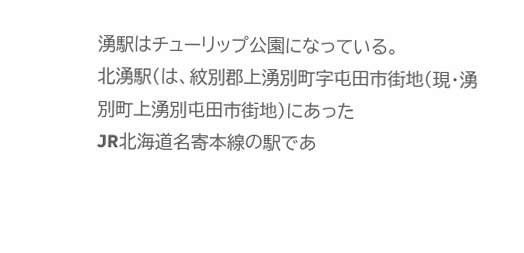湧駅はチューリップ公園になっている。
北湧駅(は、紋別郡上湧別町字屯田市街地(現・湧別町上湧別屯田市街地)にあった
JR北海道名寄本線の駅であ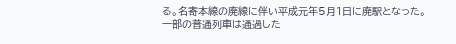る。名寄本線の廃線に伴い平成元年5月1日に廃駅となった。
一部の普通列車は通過した